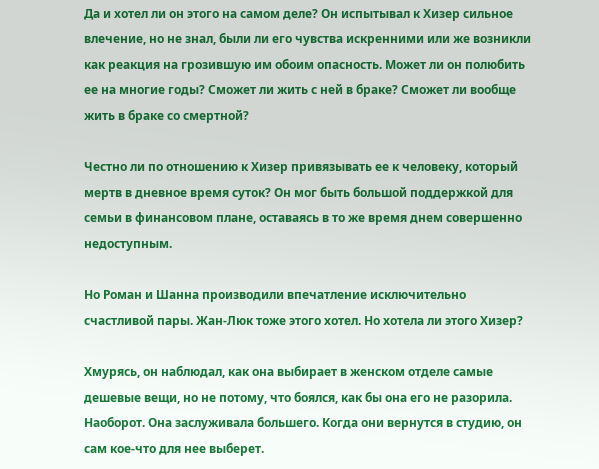Да и хотел ли он этого на самом деле? Он испытывал к Хизер сильное влечение, но не знал, были ли его чувства искренними или же возникли как реакция на грозившую им обоим опасность. Может ли он полюбить ее на многие годы? Сможет ли жить с ней в браке? Сможет ли вообще жить в браке со смертной?

Честно ли по отношению к Хизер привязывать ее к человеку, который мертв в дневное время суток? Он мог быть большой поддержкой для семьи в финансовом плане, оставаясь в то же время днем совершенно недоступным.

Но Роман и Шанна производили впечатление исключительно счастливой пары. Жан-Люк тоже этого хотел. Но хотела ли этого Хизер?

Хмурясь, он наблюдал, как она выбирает в женском отделе самые дешевые вещи, но не потому, что боялся, как бы она его не разорила. Наоборот. Она заслуживала большего. Когда они вернутся в студию, он сам кое-что для нее выберет.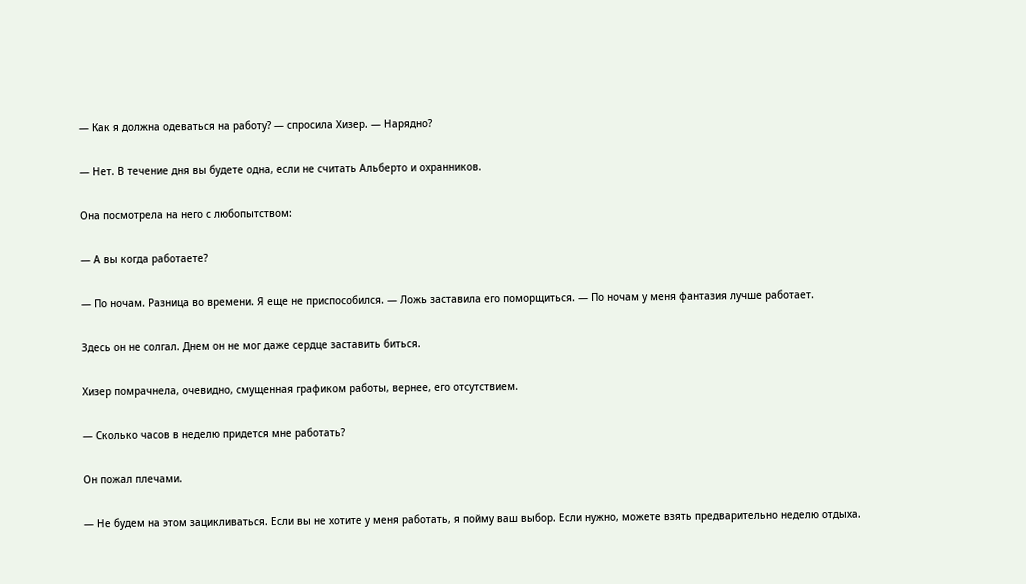— Как я должна одеваться на работу? — спросила Хизер. — Нарядно?

— Нет. В течение дня вы будете одна, если не считать Альберто и охранников.

Она посмотрела на него с любопытством:

— А вы когда работаете?

— По ночам. Разница во времени. Я еще не приспособился. — Ложь заставила его поморщиться. — По ночам у меня фантазия лучше работает.

Здесь он не солгал. Днем он не мог даже сердце заставить биться.

Хизер помрачнела, очевидно, смущенная графиком работы, вернее, его отсутствием.

— Сколько часов в неделю придется мне работать?

Он пожал плечами.

— Не будем на этом зацикливаться. Если вы не хотите у меня работать, я пойму ваш выбор. Если нужно, можете взять предварительно неделю отдыха.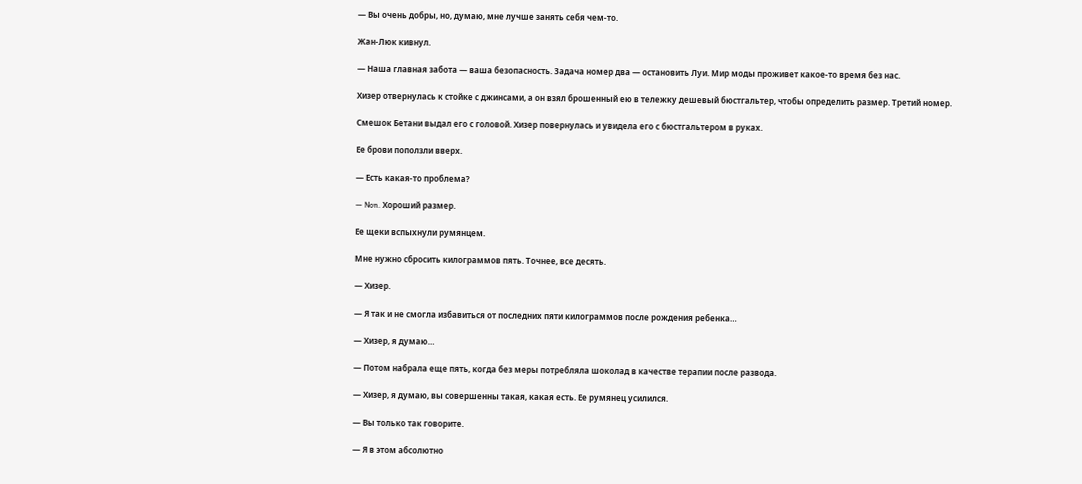— Вы очень добры, но, думаю, мне лучше занять себя чем-то.

Жан-Люк кивнул.

— Наша главная забота — ваша безопасность. Задача номер два — остановить Луи. Мир моды проживет какое-то время без нас.

Хизер отвернулась к стойке с джинсами, а он взял брошенный ею в тележку дешевый бюстгальтер, чтобы определить размер. Третий номер.

Смешок Бетани выдал его с головой. Хизер повернулась и увидела его с бюстгальтером в руках.

Ее брови поползли вверх.

— Есть какая-то проблема?

— Non. Хороший размер.

Ее щеки вспыхнули румянцем.

Мне нужно сбросить килограммов пять. Точнее, все десять.

— Хизер.

— Я так и не смогла избавиться от последних пяти килограммов после рождения ребенка…

— Хизер, я думаю…

— Потом набрала еще пять, когда без меры потребляла шоколад в качестве терапии после развода.

— Хизер, я думаю, вы совершенны такая, какая есть. Ее румянец усилился.

— Вы только так говорите.

— Я в этом абсолютно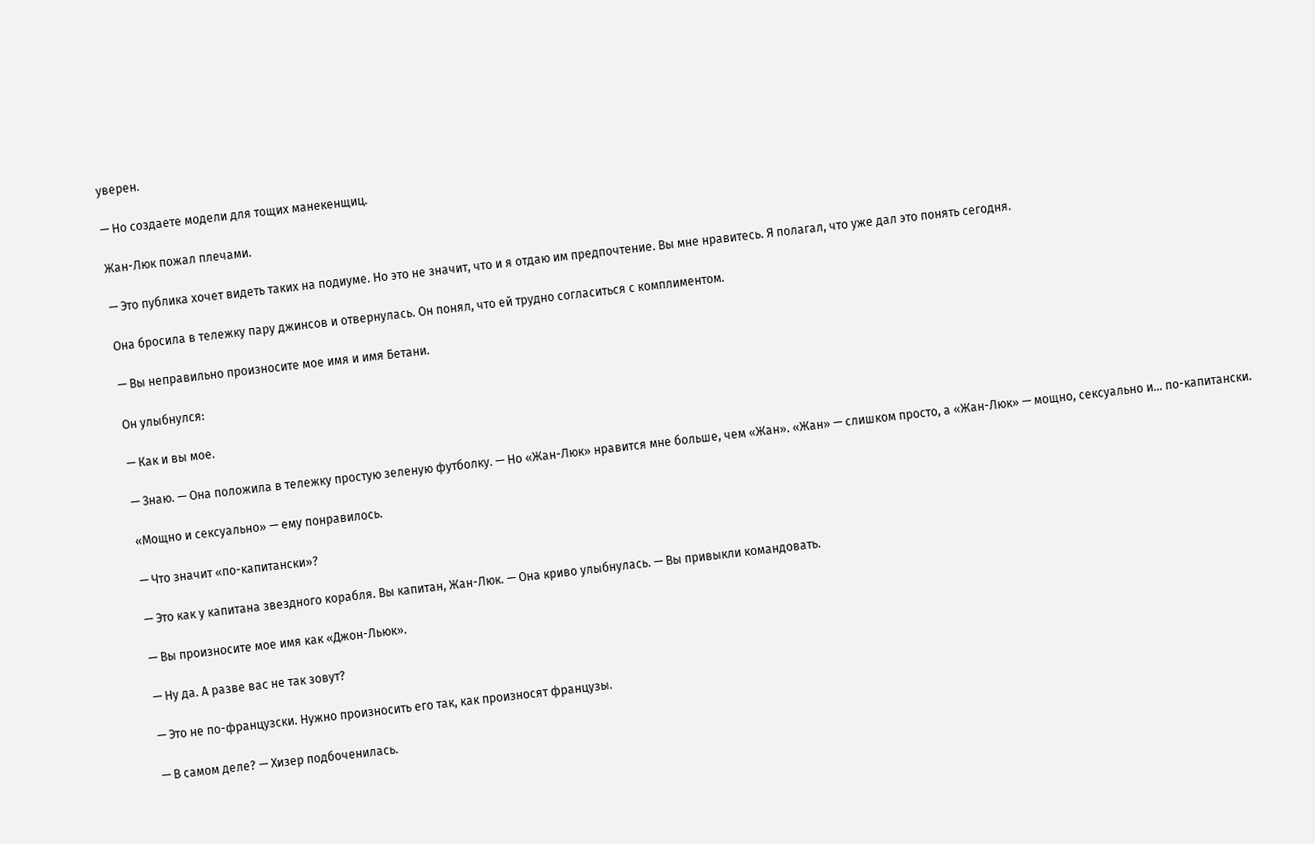уверен.

— Но создаете модели для тощих манекенщиц.

Жан-Люк пожал плечами.

— Это публика хочет видеть таких на подиуме. Но это не значит, что и я отдаю им предпочтение. Вы мне нравитесь. Я полагал, что уже дал это понять сегодня.

Она бросила в тележку пару джинсов и отвернулась. Он понял, что ей трудно согласиться с комплиментом.

— Вы неправильно произносите мое имя и имя Бетани.

Он улыбнулся:

— Как и вы мое.

— Знаю. — Она положила в тележку простую зеленую футболку. — Но «Жан-Люк» нравится мне больше, чем «Жан». «Жан» — слишком просто, а «Жан-Люк» — мощно, сексуально и… по-капитански.

«Мощно и сексуально» — ему понравилось.

— Что значит «по-капитански»?

— Это как у капитана звездного корабля. Вы капитан, Жан-Люк. — Она криво улыбнулась. — Вы привыкли командовать.

— Вы произносите мое имя как «Джон-Льюк».

— Ну да. А разве вас не так зовут?

— Это не по-французски. Нужно произносить его так, как произносят французы.

— В самом деле? — Хизер подбоченилась.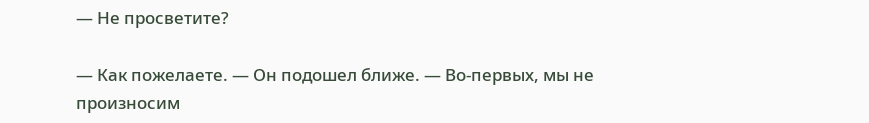— Не просветите?

— Как пожелаете. — Он подошел ближе. — Во-первых, мы не произносим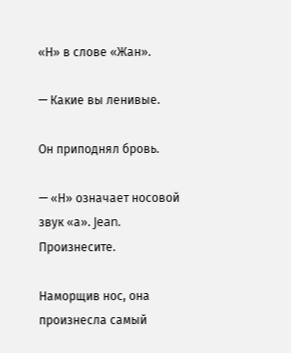«Н» в слове «Жан».

— Какие вы ленивые.

Он приподнял бровь.

— «Н» означает носовой звук «а». Jean. Произнесите.

Наморщив нос, она произнесла самый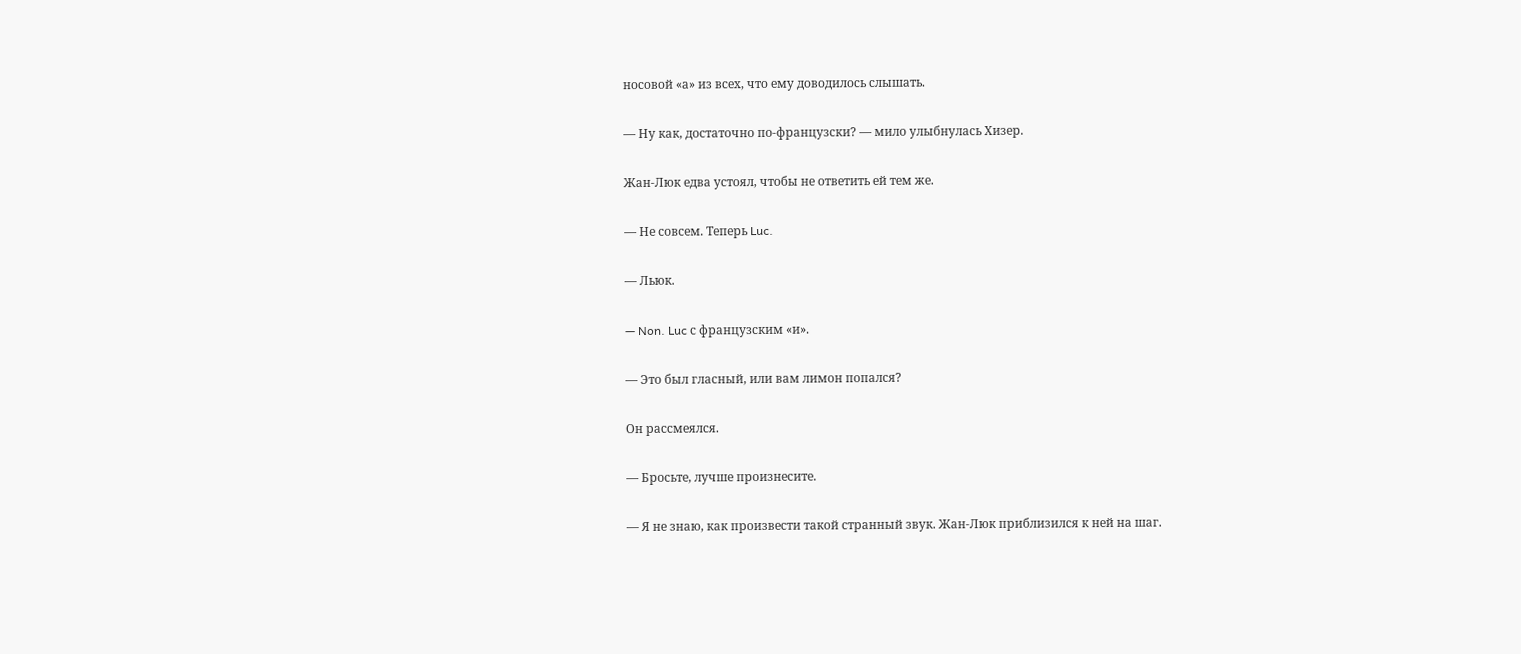носовой «а» из всех, что ему доводилось слышать.

— Ну как, достаточно по-французски? — мило улыбнулась Хизер.

Жан-Люк едва устоял, чтобы не ответить ей тем же.

— Не совсем. Теперь Luc.

— Льюк.

— Non. Luc с французским «и».

— Это был гласный, или вам лимон попался?

Он рассмеялся.

— Бросьте, лучше произнесите.

— Я не знаю, как произвести такой странный звук. Жан-Люк приблизился к ней на шаг.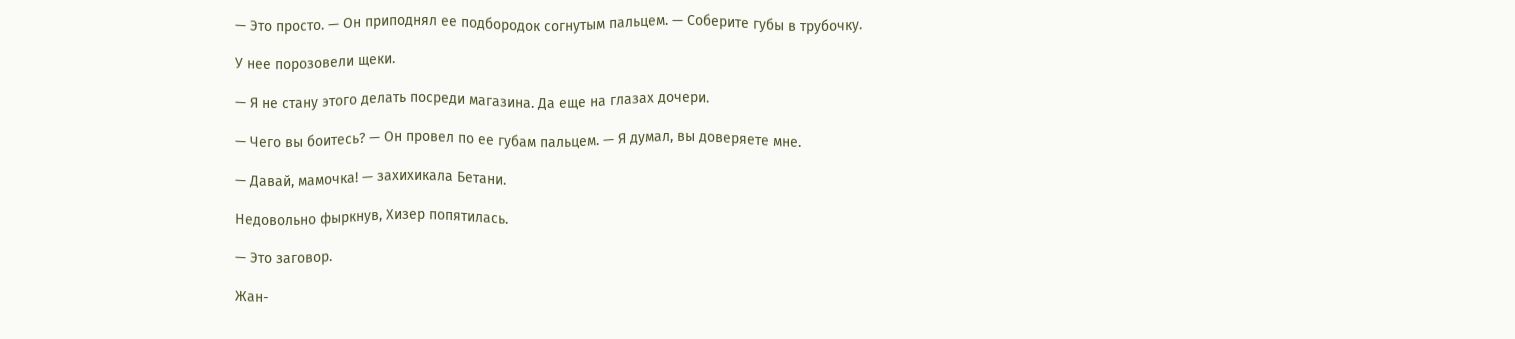— Это просто. — Он приподнял ее подбородок согнутым пальцем. — Соберите губы в трубочку.

У нее порозовели щеки.

— Я не стану этого делать посреди магазина. Да еще на глазах дочери.

— Чего вы боитесь? — Он провел по ее губам пальцем. — Я думал, вы доверяете мне.

— Давай, мамочка! — захихикала Бетани.

Недовольно фыркнув, Хизер попятилась.

— Это заговор.

Жан-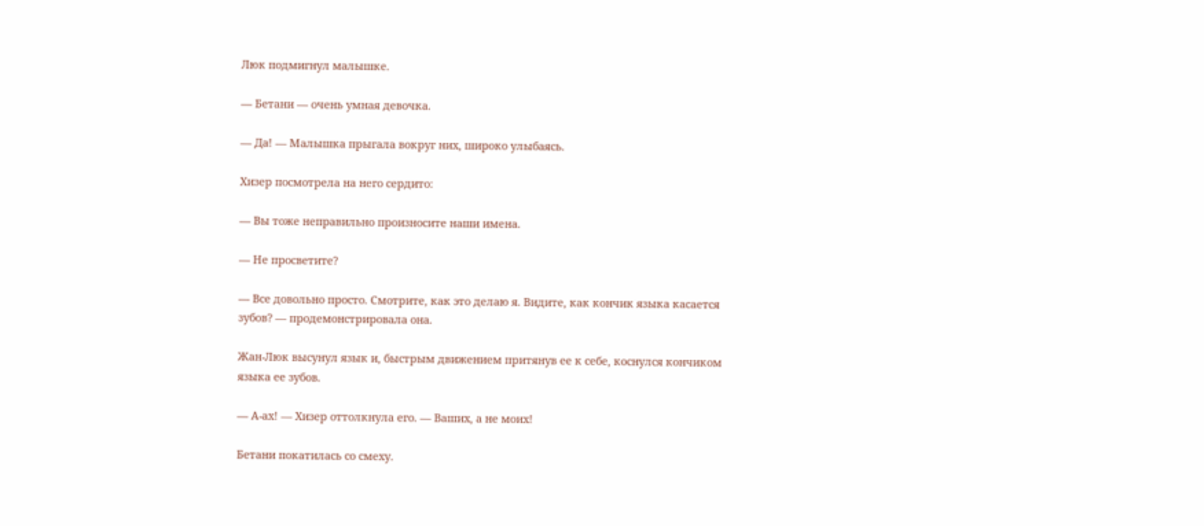Люк подмигнул малышке.

— Бетани — очень умная девочка.

— Да! — Малышка прыгала вокруг них, широко улыбаясь.

Хизер посмотрела на него сердито:

— Вы тоже неправильно произносите наши имена.

— Не просветите?

— Все довольно просто. Смотрите, как это делаю я. Видите, как кончик языка касается зубов? — продемонстрировала она.

Жан-Люк высунул язык и, быстрым движением притянув ее к себе, коснулся кончиком языка ее зубов.

— А-ах! — Хизер оттолкнула его. — Ваших, а не моих!

Бетани покатилась со смеху.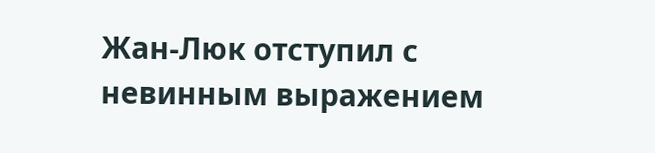Жан-Люк отступил с невинным выражением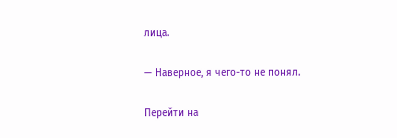лица.

— Наверное, я чего-то не понял.

Перейти на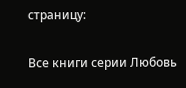страницу:

Все книги серии Любовь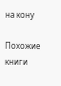на кону

Похожие книги